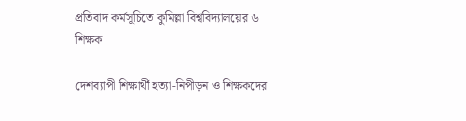প্রতিবাদ কর্মসূচিতে কুমিল্লা বিশ্ববিদ্যালয়ের ৬ শিক্ষক

দেশব্যাপী শিক্ষার্থী হত্যা-নিপীড়ন ও শিক্ষকদের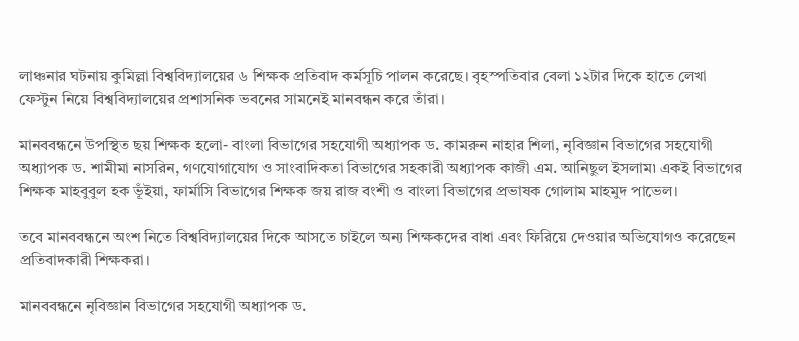লাঞ্চনার ঘটনায় কুমিল্লা বিশ্ববিদ্যালয়ের ৬ শিক্ষক প্রতিবাদ কর্মসূচি পালন করেছে। বৃহস্পতিবার বেলা ১২টার দিকে হাতে লেখা ফেস্টুন নিয়ে বিশ্ববিদ্যালয়ের প্রশাসনিক ভবনের সামনেই মানবন্ধন করে তাঁরা।

মানববন্ধনে উপস্থিত ছয় শিক্ষক হলো- বাংলা বিভাগের সহযোগী অধ্যাপক ড. কামরুন নাহার শিলা, নৃবিজ্ঞান বিভাগের সহযোগী অধ্যাপক ড. শামীমা নাসরিন, গণযোগাযোগ ও সাংবাদিকতা বিভাগের সহকারী অধ্যাপক কাজী এম. আনিছুল ইসলাম৷ একই বিভাগের শিক্ষক মাহবুবুল হক ভূঁইয়া, ফার্মাসি বিভাগের শিক্ষক জয় রাজ বংশী ও বাংলা বিভাগের প্রভাষক গোলাম মাহমুদ পাভেল।

তবে মানববন্ধনে অংশ নিতে বিশ্ববিদ্যালয়ের দিকে আসতে চাইলে অন্য শিক্ষকদের বাধা এবং ফিরিয়ে দেওয়ার অভিযোগও করেছেন প্রতিবাদকারী শিক্ষকরা।

মানববন্ধনে নৃবিজ্ঞান বিভাগের সহযোগী অধ্যাপক ড.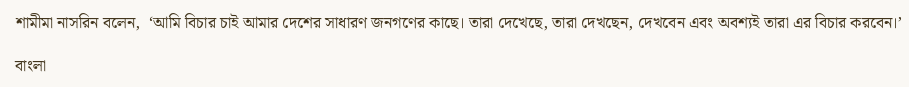শামীমা নাসরিন বলেন,  ‘আমি বিচার চাই আমার দেশের সাধারণ জনগণের কাছে। তারা দেখেছে, তারা দেখছেন, দেখবেন এবং অবশ্যই তারা এর বিচার করবেন।’

বাংলা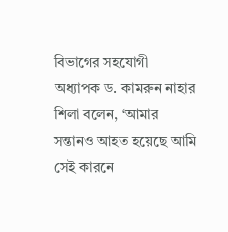বিভাগের সহযোগী অধ্যাপক ড. কামরুন নাহার শিলা বলেন, ‘আমার সন্তানও আহত হয়েছে আমি সেই কারনে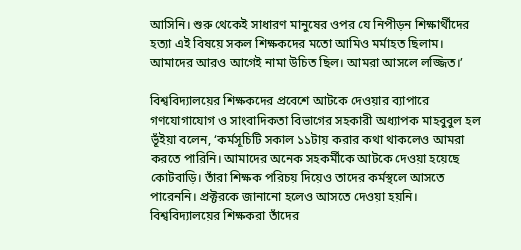আসিনি। শুরু থেকেই সাধারণ মানুষের ওপর যে নিপীড়ন শিক্ষার্থীদের হত্যা এই বিষয়ে সকল শিক্ষকদের মতো আমিও মর্মাহত ছিলাম। আমাদের আরও আগেই নামা উচিত ছিল। আমরা আসলে লজ্জিত।’

বিশ্ববিদ্যালয়ের শিক্ষকদের প্রবেশে আটকে দেওয়ার ব্যাপারে গণযোগাযোগ ও সাংবাদিকতা বিভাগের সহকারী অধ্যাপক মাহবুবুল হল ভূঁইয়া বলেন, ‘কর্মসূচিটি সকাল ১১টায় করার কথা থাকলেও আমরা করতে পারিনি। আমাদের অনেক সহকর্মীকে আটকে দেওয়া হয়েছে কোটবাড়ি। তাঁরা শিক্ষক পরিচয় দিয়েও তাদের কর্মস্থলে আসতে পারেননি। প্রক্টরকে জানানো হলেও আসতে দেওয়া হয়নি। বিশ্ববিদ্যালয়ের শিক্ষকরা তাঁদের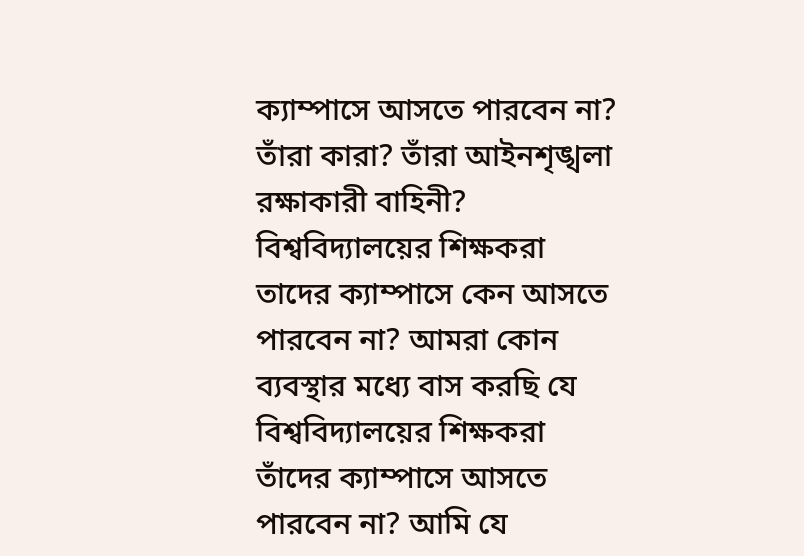ক্যাম্পাসে আসতে পারবেন না? তাঁরা কারা? তাঁরা আইনশৃঙ্খলা রক্ষাকারী বাহিনী? বিশ্ববিদ্যালয়ের শিক্ষকরা তাদের ক্যাম্পাসে কেন আসতে পারবেন না? আমরা কোন ব্যবস্থার মধ্যে বাস করছি যে বিশ্ববিদ্যালয়ের শিক্ষকরা তাঁদের ক্যাম্পাসে আসতে পারবেন না? আমি যে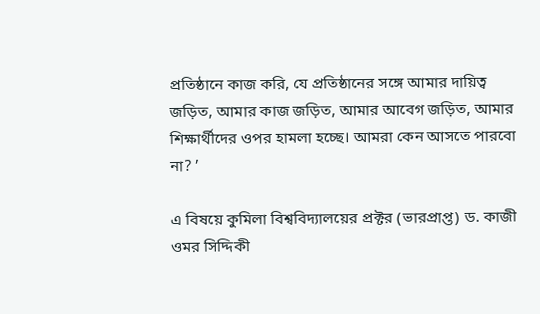প্রতিষ্ঠানে কাজ করি, যে প্রতিষ্ঠানের সঙ্গে আমার দায়িত্ব জড়িত, আমার কাজ জড়িত, আমার আবেগ জড়িত, আমার শিক্ষার্থীদের ওপর হামলা হচ্ছে। আমরা কেন আসতে পারবো না? ’

এ বিষয়ে কুমিলা বিশ্ববিদ্যালয়ের প্রক্টর (ভারপ্রাপ্ত) ড. কাজী ওমর সিদ্দিকী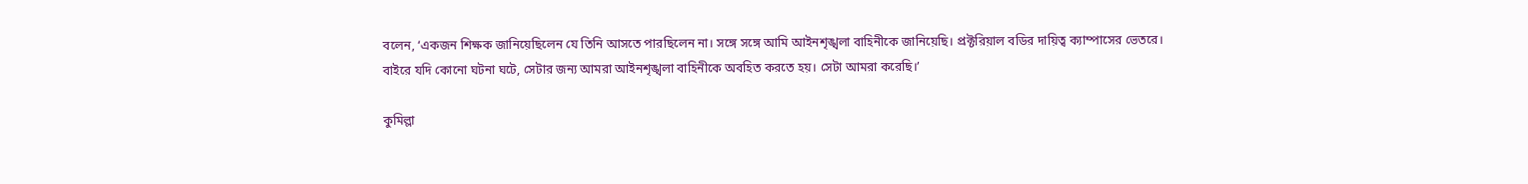বলেন, ‘একজন শিক্ষক জানিয়েছিলেন যে তিনি আসতে পারছিলেন না। সঙ্গে সঙ্গে আমি আইনশৃঙ্খলা বাহিনীকে জানিয়েছি। প্রক্টরিয়াল বডির দায়িত্ব ক্যাম্পাসের ভেতরে। বাইরে যদি কোনো ঘটনা ঘটে, সেটার জন্য আমরা আইনশৃঙ্খলা বাহিনীকে অবহিত করতে হয়। সেটা আমরা করেছি।’

কুমিল্লা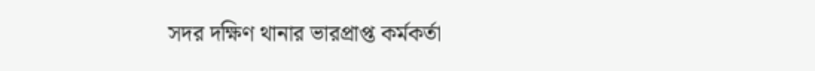সদর দক্ষিণ থানার ভারপ্রাপ্ত কর্মকর্তা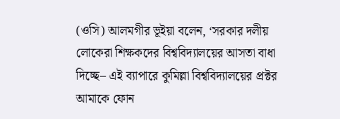(ওসি) আলমগীর ভূইয়া বলেন, ‘সরকার দলীয় লোকেরা শিক্ষকদের বিশ্ববিদ্যালয়ের আসতা বাধা দিচ্ছে– এই ব্যাপারে কুমিল্লা বিশ্ববিদ্যালয়ের প্রক্টর আমাকে ফোন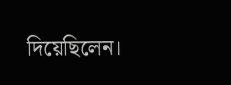দিয়েছিলেন।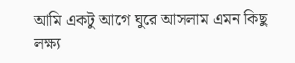আমি একটু আগে ঘুরে আসলাম এমন কিছু লক্ষ্য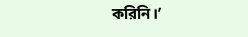করিনি।’